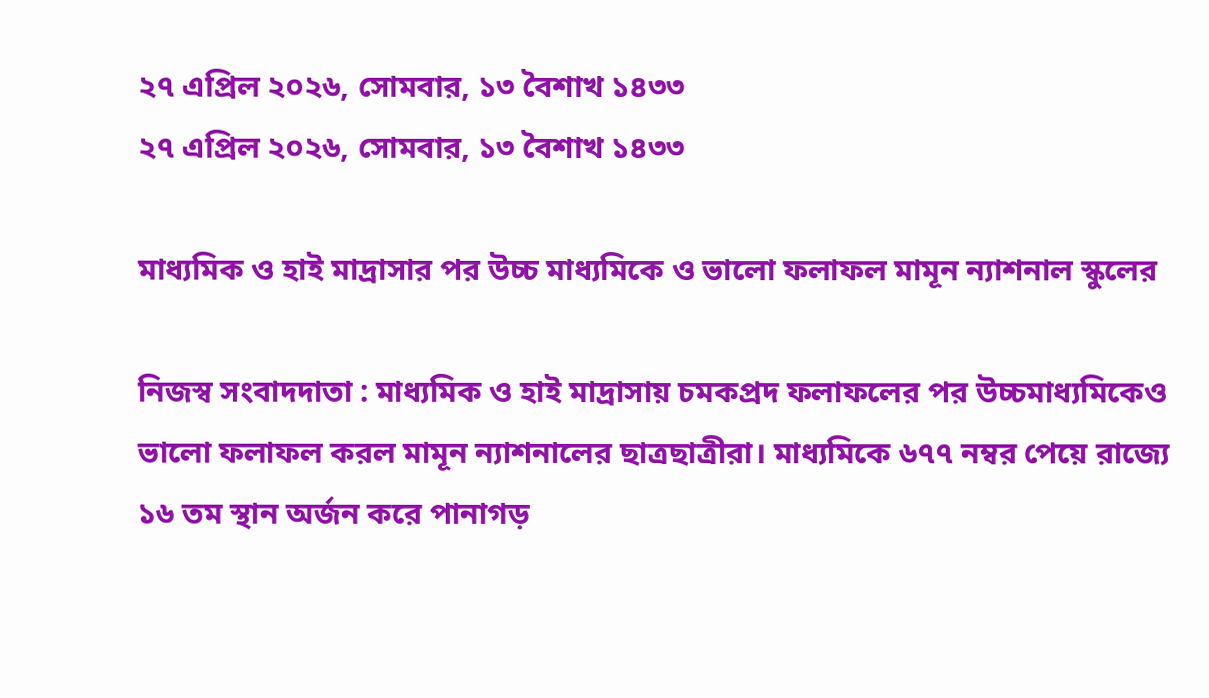২৭ এপ্রিল ২০২৬, সোমবার, ১৩ বৈশাখ ১৪৩৩
২৭ এপ্রিল ২০২৬, সোমবার, ১৩ বৈশাখ ১৪৩৩

মাধ্যমিক ও হাই মাদ্রাসার পর উচ্চ মাধ্যমিকে ও ভালো ফলাফল মামূন ন্যাশনাল স্কুলের

নিজস্ব সংবাদদাতা : মাধ্যমিক ও হাই মাদ্রাসায় চমকপ্রদ ফলাফলের পর উচ্চমাধ্যমিকেও ভালো ফলাফল করল মামূন ন্যাশনালের ছাত্রছাত্রীরা। মাধ্যমিকে ৬৭৭ নম্বর পেয়ে রাজ্যে ১৬ তম স্থান অর্জন করে পানাগড়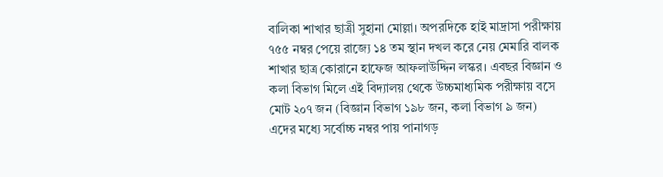বালিকা শাখার ছাত্রী সুহানা মোল্লা। অপরদিকে হাই মাদ্রাসা পরীক্ষায় ৭৫৫ নম্বর পেয়ে রাজ্যে ১৪ তম স্থান দখল করে নেয় মেমারি বালক শাখার ছাত্র কোরানে হাফেজ আফলাউদ্দিন লস্কর। এবছর বিজ্ঞান ও কলা বিভাগ মিলে এই বিদ্যালয় থেকে উচ্চমাধ্যমিক পরীক্ষায় বসে মোট ২০৭ জন (বিজ্ঞান বিভাগ ১৯৮ জন, কলা বিভাগ ৯ জন) এদের মধ্যে সর্বোচ্চ নম্বর পায় পানাগড়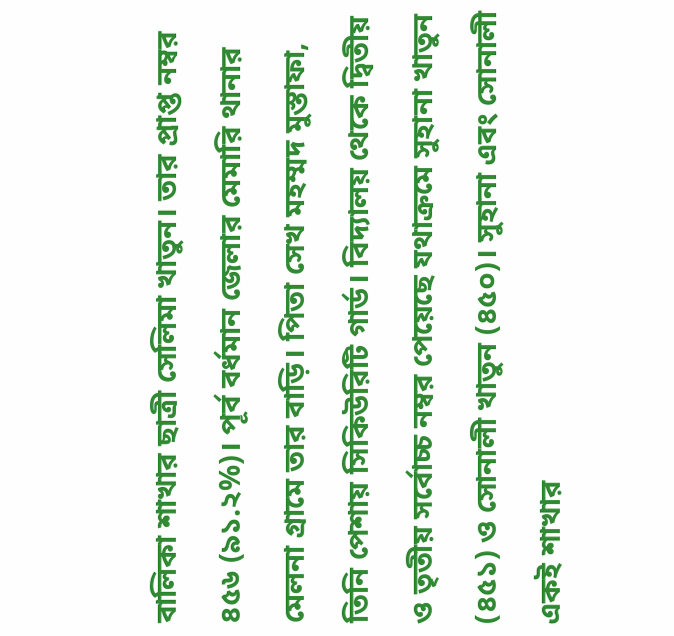বালিকা শাখার ছাত্রী সেলিমা খাতুন। তার প্রাপ্ত নম্বর ৪৫৬ (৯১.২%)। পূর্ব বর্ধমান জেলার মেমারি থানার মেলনা গ্রামে তার বাড়ি। পিতা সেখ মহম্মদ মুস্তাফা, তিনি পেশায় সিকিউরিটি গার্ড। বিদ্যালয় থেকে দ্বিতীয় ও তৃতীয় সর্বোচ্চ নম্বর পেয়েছে যথাক্রমে সুহানা খাতুন (৪৫১) ও সোনালী খাতুন (৪৫০)। সুহানা এবং সোনালী একই শাখার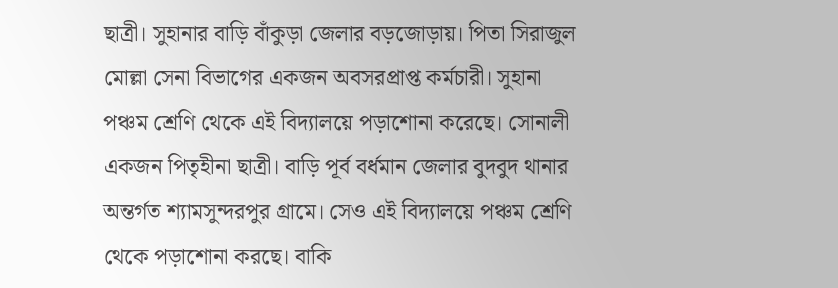ছাত্রী। সুহানার বাড়ি বাঁকুড়া জেলার বড়জোড়ায়। পিতা সিরাজুল মোল্লা সেনা বিভাগের একজন অবসরপ্রাপ্ত কর্মচারী। সুহানা পঞ্চম শ্রেণি থেকে এই বিদ্যালয়ে পড়াশোনা করেছে। সোনালী একজন পিতৃহীনা ছাত্রী। বাড়ি পূর্ব বর্ধমান জেলার বুদবুদ থানার অন্তর্গত শ্যামসুন্দরপুর গ্রামে। সেও এই বিদ্যালয়ে পঞ্চম শ্রেণি থেকে পড়াশোনা করছে। বাকি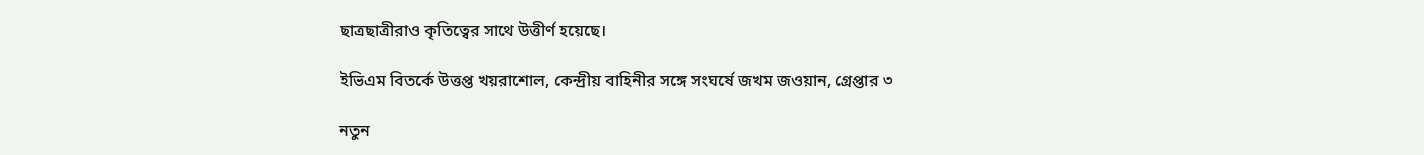ছাত্রছাত্রীরাও কৃতিত্বের সাথে উত্তীর্ণ হয়েছে।

ইভিএম বিতর্কে উত্তপ্ত খয়রাশোল, কেন্দ্রীয় বাহিনীর সঙ্গে সংঘর্ষে জখম জওয়ান, গ্রেপ্তার ৩

নতুন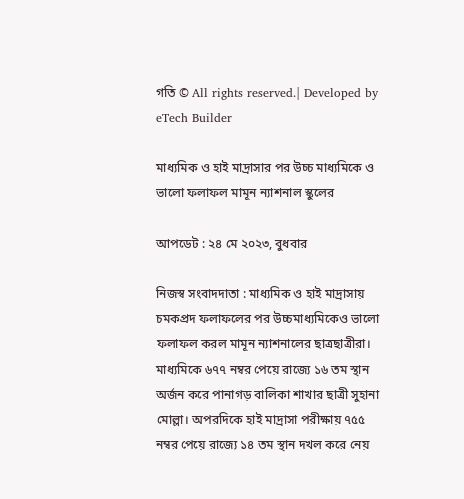গতি © All rights reserved.| Developed by eTech Builder

মাধ্যমিক ও হাই মাদ্রাসার পর উচ্চ মাধ্যমিকে ও ভালো ফলাফল মামূন ন্যাশনাল স্কুলের

আপডেট : ২৪ মে ২০২৩, বুধবার

নিজস্ব সংবাদদাতা : মাধ্যমিক ও হাই মাদ্রাসায় চমকপ্রদ ফলাফলের পর উচ্চমাধ্যমিকেও ভালো ফলাফল করল মামূন ন্যাশনালের ছাত্রছাত্রীরা। মাধ্যমিকে ৬৭৭ নম্বর পেয়ে রাজ্যে ১৬ তম স্থান অর্জন করে পানাগড় বালিকা শাখার ছাত্রী সুহানা মোল্লা। অপরদিকে হাই মাদ্রাসা পরীক্ষায় ৭৫৫ নম্বর পেয়ে রাজ্যে ১৪ তম স্থান দখল করে নেয়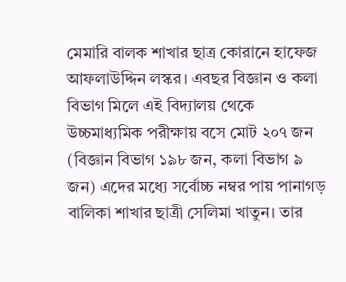মেমারি বালক শাখার ছাত্র কোরানে হাফেজ আফলাউদ্দিন লস্কর। এবছর বিজ্ঞান ও কলা বিভাগ মিলে এই বিদ্যালয় থেকে উচ্চমাধ্যমিক পরীক্ষায় বসে মোট ২০৭ জন (বিজ্ঞান বিভাগ ১৯৮ জন, কলা বিভাগ ৯ জন) এদের মধ্যে সর্বোচ্চ নম্বর পায় পানাগড় বালিকা শাখার ছাত্রী সেলিমা খাতুন। তার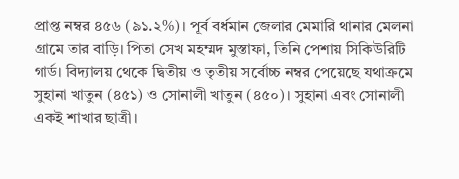প্রাপ্ত নম্বর ৪৫৬ (৯১.২%)। পূর্ব বর্ধমান জেলার মেমারি থানার মেলনা গ্রামে তার বাড়ি। পিতা সেখ মহম্মদ মুস্তাফা, তিনি পেশায় সিকিউরিটি গার্ড। বিদ্যালয় থেকে দ্বিতীয় ও তৃতীয় সর্বোচ্চ নম্বর পেয়েছে যথাক্রমে সুহানা খাতুন (৪৫১) ও সোনালী খাতুন (৪৫০)। সুহানা এবং সোনালী একই শাখার ছাত্রী।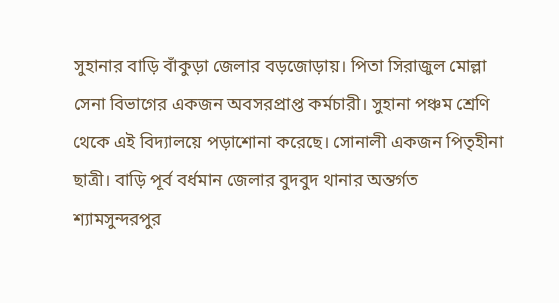সুহানার বাড়ি বাঁকুড়া জেলার বড়জোড়ায়। পিতা সিরাজুল মোল্লা সেনা বিভাগের একজন অবসরপ্রাপ্ত কর্মচারী। সুহানা পঞ্চম শ্রেণি থেকে এই বিদ্যালয়ে পড়াশোনা করেছে। সোনালী একজন পিতৃহীনা ছাত্রী। বাড়ি পূর্ব বর্ধমান জেলার বুদবুদ থানার অন্তর্গত শ্যামসুন্দরপুর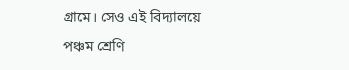গ্রামে। সেও এই বিদ্যালয়ে পঞ্চম শ্রেণি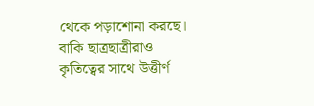থেকে পড়াশোনা করছে। বাকি ছাত্রছাত্রীরাও কৃতিত্বের সাথে উত্তীর্ণ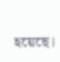হয়েছে।